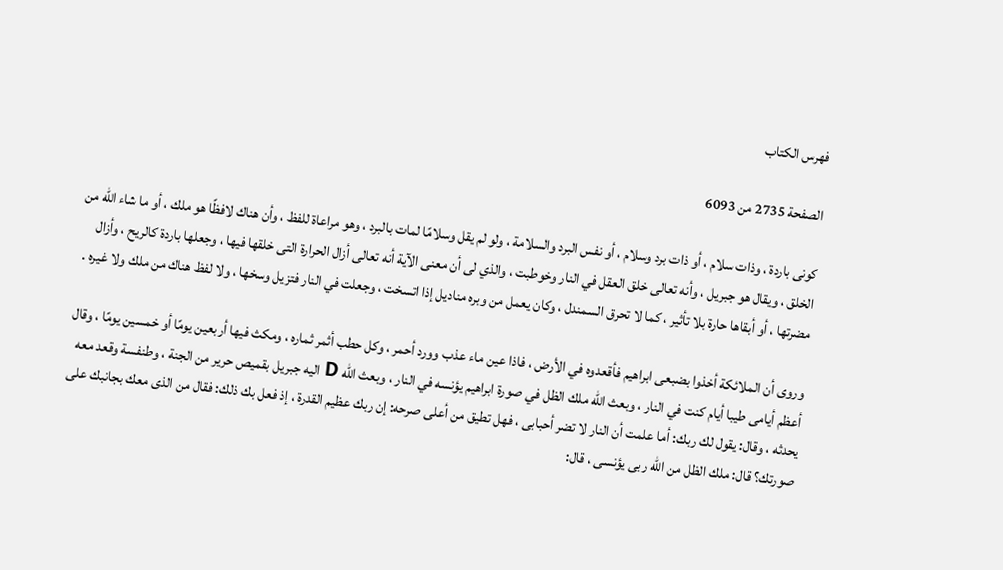فهرس الكتاب

الصفحة 2735 من 6093

كونى باردة ، وذات سلام ، أو ذات برد وسلام ، أو نفس البرد والسلامة ، ولو لم يقل وسلامًا لمات بالبرد ، وهو مراعاة للفظ ، وأن هناك لافظًا هو ملك ، أو ما شاء الله من الخلق ، ويقال هو جبريل ، وأنه تعالى خلق العقل في النار وخوطبت ، والذي لى أن معنى الآية أنه تعالى أزال الحرارة التى خلقها فيها ، وجعلها باردة كالريح ، وأزال مضرتها ، أو أبقاها حارة بلا تأثير ، كما لا تحرق السمندل ، وكان يعمل من وبره مناديل إذا اتسخت ، وجعلت في النار فتزيل وسخها ، ولا لفظ هناك من ملك ولا غيره .

وروى أن الملائكة أخذوا بضبعى ابراهيم فأقعدوه في الأرض ، فاذا عين ماء عذب وورد أحمر ، وكل حطب أثمر ثماره ، ومكث فيها أربعين يومًا أو خمسين يومًا ، وقال أعظم أيامى طيبا أيام كنت في النار ، وبعث الله ملك الظل في صورة ابراهيم يؤنسه في النار ، وبعث الله D اليه جبريل بقميص حرير من الجنة ، وطنفسة وقعد معه يحدثه ، وقال: يقول لك ربك: أما علمت أن النار لا تضر أحبابى ، فهل تطيق من أعلى صرحه: إن ربك عظيم القدرة ، إذ فعل بك ذلك: فقال من الذى معك بجانبك على صورتك؟ قال: ملك الظل من الله ربى يؤنسى ، قال: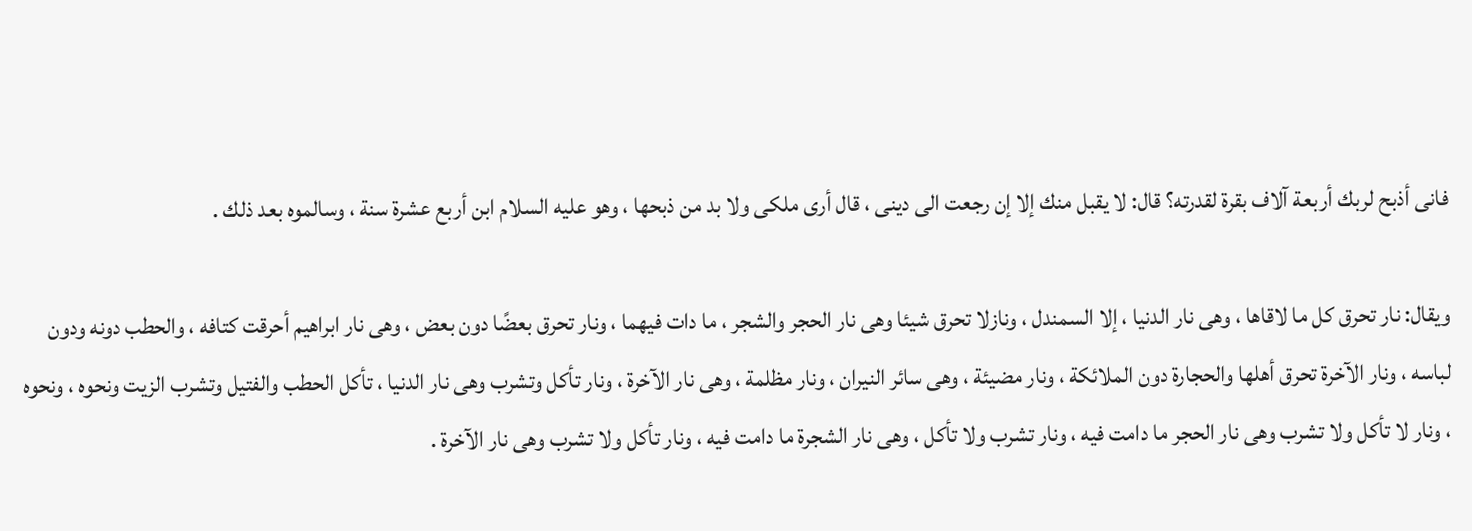فانى أذبح لربك أربعة آلاف بقرة لقدرته؟ قال: لا يقبل منك إلا إن رجعت الى دينى ، قال أرى ملكى ولا بد من ذبحها ، وهو عليه السلام ابن أربع عشرة سنة ، وسالموه بعد ذلك .

ويقال: نار تحرق كل ما لاقاها ، وهى نار الدنيا ، إلا السمندل ، ونازلا تحرق شيئا وهى نار الحجر والشجر ، ما دات فيهما ، ونار تحرق بعضًا دون بعض ، وهى نار ابراهيم أحرقت كتافه ، والحطب دونه ودون لباسه ، ونار الآخرة تحرق أهلها والحجارة دون الملائكة ، ونار مضيئة ، وهى سائر النيران ، ونار مظلمة ، وهى نار الآخرة ، ونار تأكل وتشرب وهى نار الدنيا ، تأكل الحطب والفتيل وتشرب الزيت ونحوه ، ونحوه ، ونار لا تأكل ولا تشرب وهى نار الحجر ما دامت فيه ، ونار تشرب ولا تأكل ، وهى نار الشجرة ما دامت فيه ، ونار تأكل ولا تشرب وهى نار الآخرة .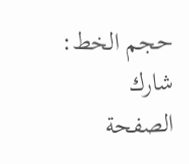حجم الخط:
شارك الصفحة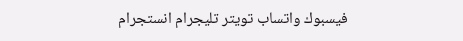فيسبوك واتساب تويتر تليجرام انستجرام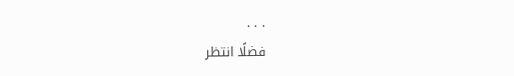. . .
فضلًا انتظر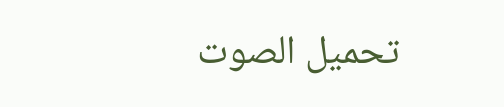تحميل الصوت